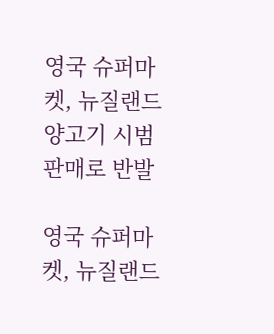영국 슈퍼마켓, 뉴질랜드 양고기 시범 판매로 반발

영국 슈퍼마켓, 뉴질랜드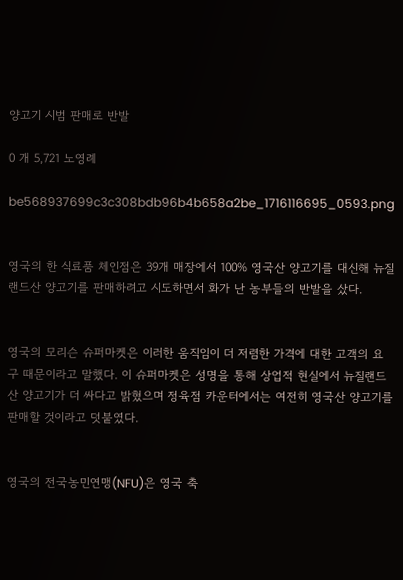양고기 시범 판매로 반발

0 개 5,721 노영례

be568937699c3c308bdb96b4b658a2be_1716116695_0593.png


영국의 한 식료품 체인점은 39개 매장에서 100% 영국산 양고기를 대신해 뉴질랜드산 양고기를 판매하려고 시도하면서 화가 난 농부들의 반발을 샀다.


영국의 모리슨 슈퍼마켓은 이러한 움직임이 더 저렴한 가격에 대한 고객의 요구 때문이라고 말했다. 이 슈퍼마켓은 성명을 통해 상업적 현실에서 뉴질랜드산 양고기가 더 싸다고 밝혔으며 정육점 카운터에서는 여전히 영국산 양고기를 판매할 것이라고 덧붙였다.


영국의 전국농민연맹(NFU)은 영국 축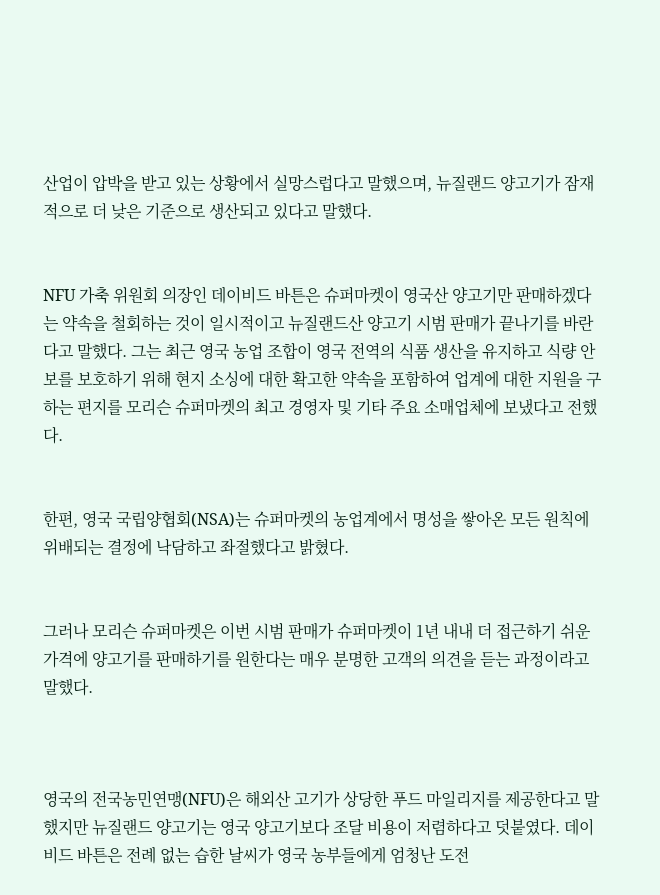산업이 압박을 받고 있는 상황에서 실망스럽다고 말했으며, 뉴질랜드 양고기가 잠재적으로 더 낮은 기준으로 생산되고 있다고 말했다.


NFU 가축 위원회 의장인 데이비드 바튼은 슈퍼마켓이 영국산 양고기만 판매하겠다는 약속을 철회하는 것이 일시적이고 뉴질랜드산 양고기 시범 판매가 끝나기를 바란다고 말했다. 그는 최근 영국 농업 조합이 영국 전역의 식품 생산을 유지하고 식량 안보를 보호하기 위해 현지 소싱에 대한 확고한 약속을 포함하여 업계에 대한 지원을 구하는 편지를 모리슨 슈퍼마켓의 최고 경영자 및 기타 주요 소매업체에 보냈다고 전했다.


한편, 영국 국립양협회(NSA)는 슈퍼마켓의 농업계에서 명성을 쌓아온 모든 원칙에 위배되는 결정에 낙담하고 좌절했다고 밝혔다.


그러나 모리슨 슈퍼마켓은 이번 시범 판매가 슈퍼마켓이 1년 내내 더 접근하기 쉬운 가격에 양고기를 판매하기를 원한다는 매우 분명한 고객의 의견을 듣는 과정이라고 말했다.



영국의 전국농민연맹(NFU)은 해외산 고기가 상당한 푸드 마일리지를 제공한다고 말했지만 뉴질랜드 양고기는 영국 양고기보다 조달 비용이 저렴하다고 덧붙였다. 데이비드 바튼은 전례 없는 습한 날씨가 영국 농부들에게 엄청난 도전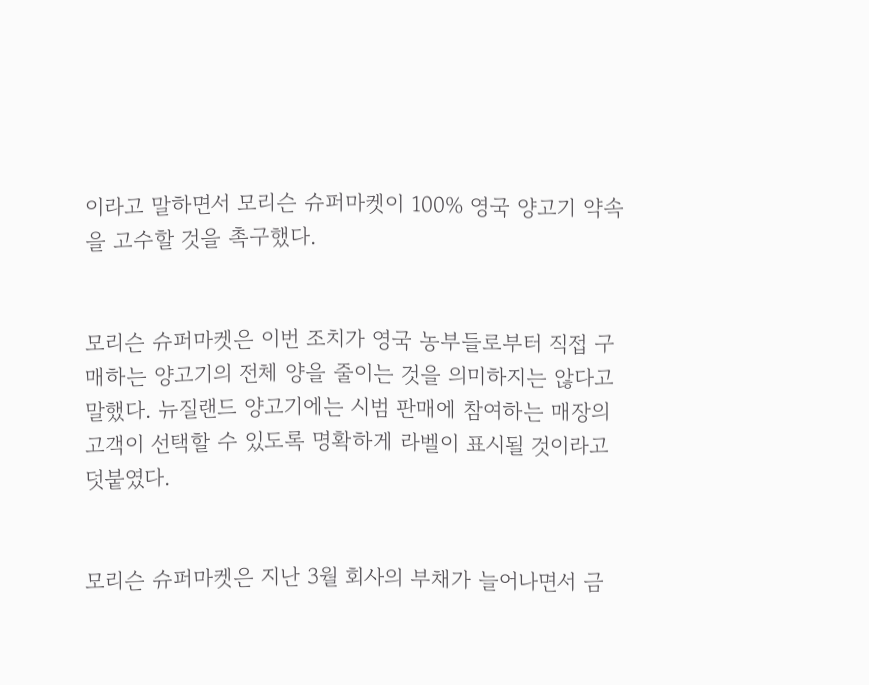이라고 말하면서 모리슨 슈퍼마켓이 100% 영국 양고기 약속을 고수할 것을 촉구했다.


모리슨 슈퍼마켓은 이번 조치가 영국 농부들로부터 직접 구매하는 양고기의 전체 양을 줄이는 것을 의미하지는 않다고 말했다. 뉴질랜드 양고기에는 시범 판매에 참여하는 매장의 고객이 선택할 수 있도록 명확하게 라벨이 표시될 것이라고 덧붙였다.


모리슨 슈퍼마켓은 지난 3월 회사의 부채가 늘어나면서 금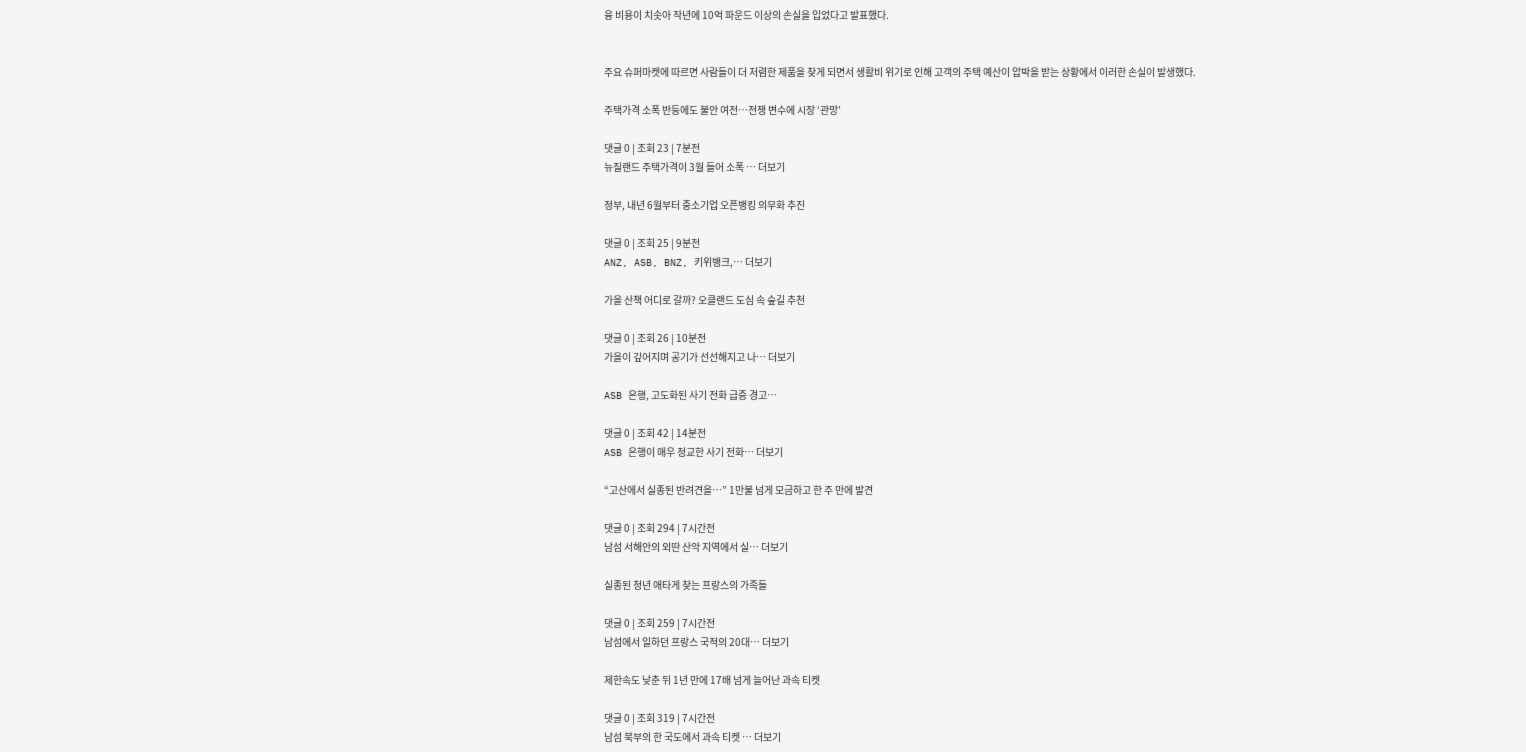융 비용이 치솟아 작년에 10억 파운드 이상의 손실을 입었다고 발표했다.


주요 슈퍼마켓에 따르면 사람들이 더 저렴한 제품을 찾게 되면서 생활비 위기로 인해 고객의 주택 예산이 압박을 받는 상황에서 이러한 손실이 발생했다.

주택가격 소폭 반등에도 불안 여전…전쟁 변수에 시장 ‘관망’

댓글 0 | 조회 23 | 7분전
뉴질랜드 주택가격이 3월 들어 소폭 … 더보기

정부, 내년 6월부터 중소기업 오픈뱅킹 의무화 추진

댓글 0 | 조회 25 | 9분전
ANZ, ASB, BNZ, 키위뱅크,… 더보기

가을 산책 어디로 갈까? 오클랜드 도심 속 숲길 추천

댓글 0 | 조회 26 | 10분전
가을이 깊어지며 공기가 선선해지고 나… 더보기

ASB 은행, 고도화된 사기 전화 급증 경고…

댓글 0 | 조회 42 | 14분전
ASB 은행이 매우 정교한 사기 전화… 더보기

“고산에서 실종된 반려견을…” 1만불 넘게 모금하고 한 주 만에 발견

댓글 0 | 조회 294 | 7시간전
남섬 서해안의 외딴 산악 지역에서 실… 더보기

실종된 청년 애타게 찾는 프랑스의 가족들

댓글 0 | 조회 259 | 7시간전
남섬에서 일하던 프랑스 국적의 20대… 더보기

제한속도 낮춘 뒤 1년 만에 17배 넘게 늘어난 과속 티켓

댓글 0 | 조회 319 | 7시간전
남섬 북부의 한 국도에서 과속 티켓 … 더보기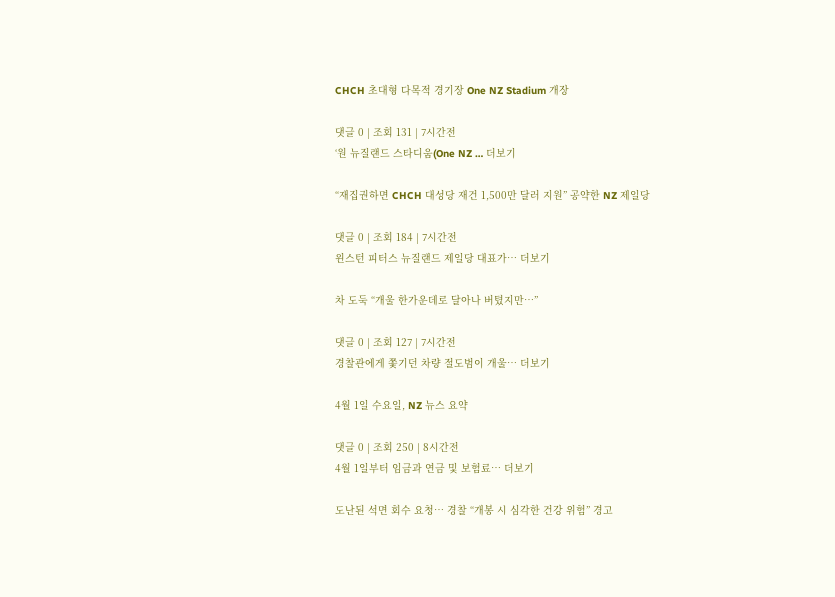CHCH 초대형 다목적 경기장 One NZ Stadium 개장

댓글 0 | 조회 131 | 7시간전
‘원 뉴질랜드 스타디움(One NZ … 더보기

“재집권하면 CHCH 대성당 재건 1,500만 달러 지원” 공약한 NZ 제일당

댓글 0 | 조회 184 | 7시간전
윈스턴 피터스 뉴질랜드 제일당 대표가… 더보기

차 도둑 “개울 한가운데로 달아나 버텼지만…”

댓글 0 | 조회 127 | 7시간전
경찰관에게 쫓기던 차량 절도범이 개울… 더보기

4월 1일 수요일, NZ 뉴스 요약

댓글 0 | 조회 250 | 8시간전
4월 1일부터 임금과 연금 및 보험료… 더보기

도난된 석면 회수 요청… 경찰 “개봉 시 심각한 건강 위험” 경고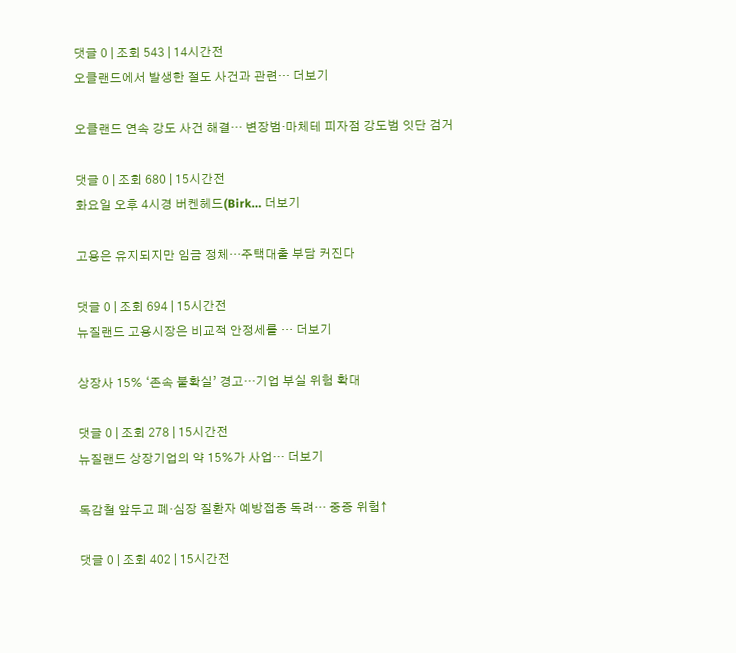댓글 0 | 조회 543 | 14시간전
오클랜드에서 발생한 절도 사건과 관련… 더보기

오클랜드 연속 강도 사건 해결… 변장범·마체테 피자점 강도범 잇단 검거

댓글 0 | 조회 680 | 15시간전
화요일 오후 4시경 버켄헤드(Birk… 더보기

고용은 유지되지만 임금 정체…주택대출 부담 커진다

댓글 0 | 조회 694 | 15시간전
뉴질랜드 고용시장은 비교적 안정세를 … 더보기

상장사 15% ‘존속 불확실’ 경고…기업 부실 위험 확대

댓글 0 | 조회 278 | 15시간전
뉴질랜드 상장기업의 약 15%가 사업… 더보기

독감철 앞두고 폐·심장 질환자 예방접종 독려… 중증 위험↑

댓글 0 | 조회 402 | 15시간전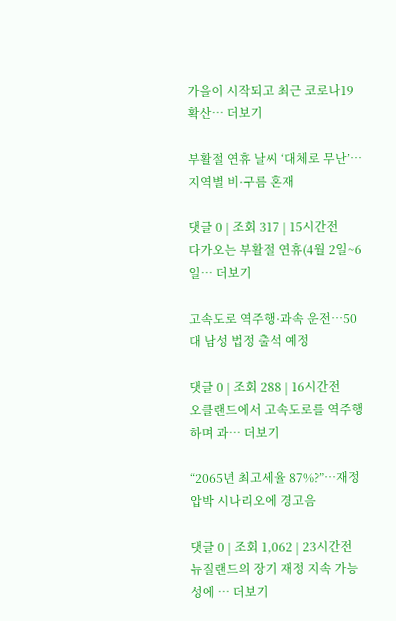가을이 시작되고 최근 코로나19 확산… 더보기

부활절 연휴 날씨 ‘대체로 무난’…지역별 비·구름 혼재

댓글 0 | 조회 317 | 15시간전
다가오는 부활절 연휴(4월 2일~6일… 더보기

고속도로 역주행·과속 운전…50대 남성 법정 출석 예정

댓글 0 | 조회 288 | 16시간전
오클랜드에서 고속도로를 역주행하며 과… 더보기

“2065년 최고세율 87%?”…재정 압박 시나리오에 경고음

댓글 0 | 조회 1,062 | 23시간전
뉴질랜드의 장기 재정 지속 가능성에 … 더보기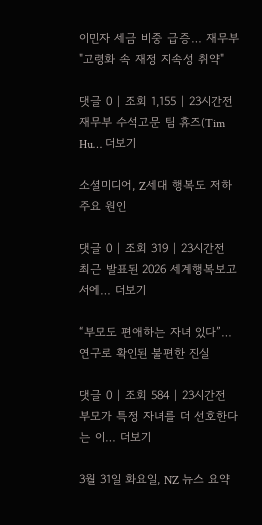이민자 세금 비중 급증… 재무부 "고령화 속 재정 지속성 취약"

댓글 0 | 조회 1,155 | 23시간전
재무부 수석고문 팀 휴즈(Tim Hu… 더보기

소셜미디어, Z세대 행복도 저하 주요 원인

댓글 0 | 조회 319 | 23시간전
최근 발표된 2026 세계행복보고서에… 더보기

“부모도 편애하는 자녀 있다”…연구로 확인된 불편한 진실

댓글 0 | 조회 584 | 23시간전
부모가 특정 자녀를 더 선호한다는 이… 더보기

3월 31일 화요일, NZ 뉴스 요약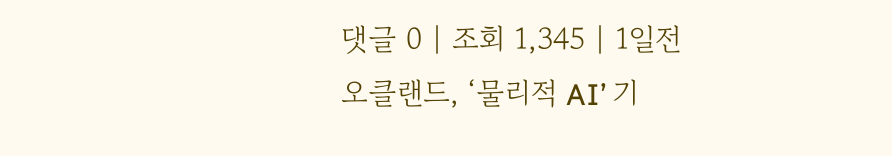댓글 0 | 조회 1,345 | 1일전
오클랜드, ‘물리적 AI’ 기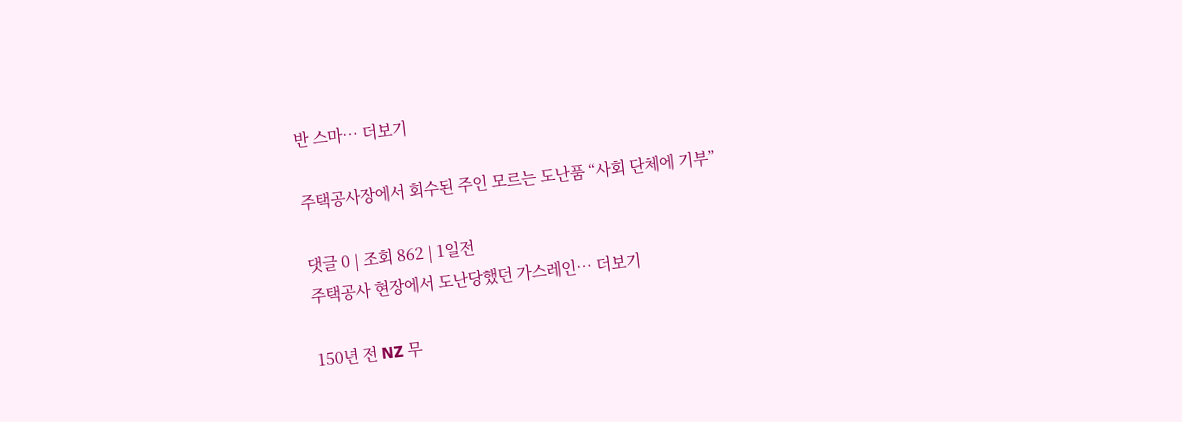반 스마… 더보기

주택공사장에서 회수된 주인 모르는 도난품 “사회 단체에 기부”

댓글 0 | 조회 862 | 1일전
주택공사 현장에서 도난당했던 가스레인… 더보기

150년 전 NZ 무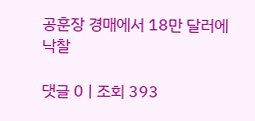공훈장 경매에서 18만 달러에 낙찰

댓글 0 | 조회 393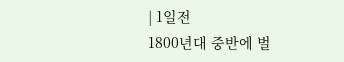| 1일전
1800년대 중반에 벌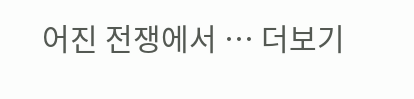어진 전쟁에서 … 더보기